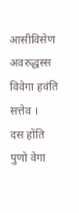आसीविसेण अवरुद्धस्स विवेगा हवंति सत्तेव ।
दस होंति पुणो वेगा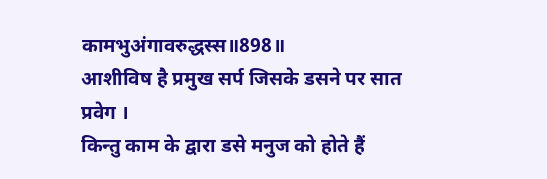कामभुअंगावरुद्धस्स॥898॥
आशीविष है प्रमुख सर्प जिसके डसने पर सात प्रवेग ।
किन्तु काम के द्वारा डसे मनुज को होते हैं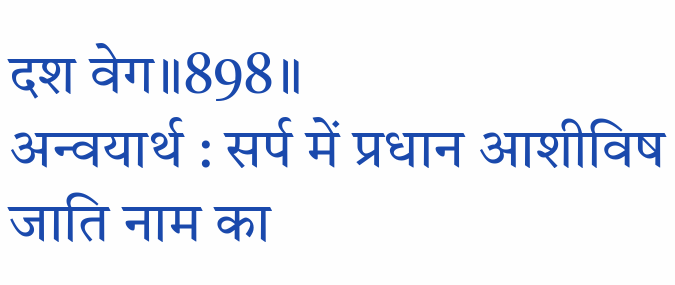दश वेग॥898॥
अन्वयार्थ : सर्प में प्रधान आशीविष जाति नाम का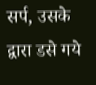सर्प, उसके द्वारा डसे गये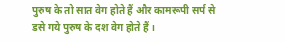पुरुष के तो सात वेग होते हैं और कामरूपी सर्प से डसे गये पुरुष के दश वेग होते हैं ।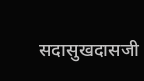सदासुखदासजी